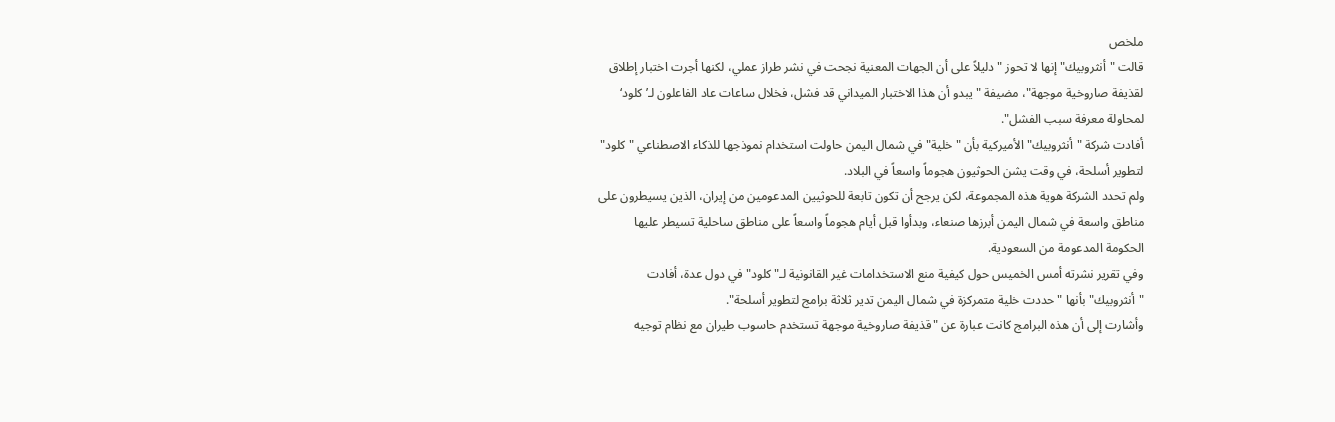ملخص
قالت "أنثروبيك" إنها لا تحوز "دليلاً على أن الجهات المعنية نجحت في نشر طراز عملي، لكنها أجرت اختبار إطلاق لقذيفة صاروخية موجهة"، مضيفة "يبدو أن هذا الاختبار الميداني قد فشل، فخلال ساعات عاد الفاعلون لـ’كلود‘ لمحاولة معرفة سبب الفشل".
أفادت شركة "أنثروبيك" الأميركية بأن "خلية" في شمال اليمن حاولت استخدام نموذجها للذكاء الاصطناعي "كلود" لتطوير أسلحة، في وقت يشن الحوثيون هجوماً واسعاً في البلاد.
ولم تحدد الشركة هوية هذه المجموعة، لكن يرجح أن تكون تابعة للحوثيين المدعومين من إيران، الذين يسيطرون على مناطق واسعة في شمال اليمن أبرزها صنعاء، وبدأوا قبل أيام هجوماً واسعاً على مناطق ساحلية تسيطر عليها الحكومة المدعومة من السعودية.
وفي تقرير نشرته أمس الخميس حول كيفية منع الاستخدامات غير القانونية لـ"كلود" في دول عدة، أفادت "أنثروبيك" بأنها "حددت خلية متمركزة في شمال اليمن تدير ثلاثة برامج لتطوير أسلحة".
وأشارت إلى أن هذه البرامج كانت عبارة عن "قذيفة صاروخية موجهة تستخدم حاسوب طيران مع نظام توجيه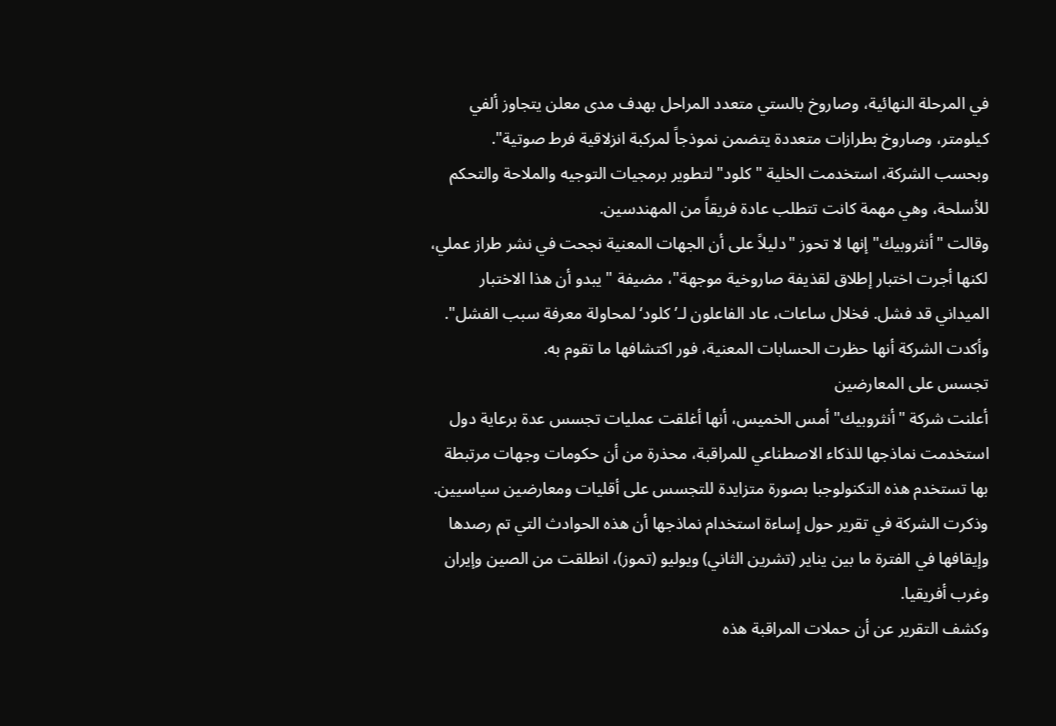في المرحلة النهائية، وصاروخ بالستي متعدد المراحل بهدف مدى معلن يتجاوز ألفي كيلومتر، وصاروخ بطرازات متعددة يتضمن نموذجاً لمركبة انزلاقية فرط صوتية".
وبحسب الشركة، استخدمت الخلية "كلود" لتطوير برمجيات التوجيه والملاحة والتحكم للأسلحة، وهي مهمة كانت تتطلب عادة فريقاً من المهندسين.
وقالت "أنثروبيك" إنها لا تحوز "دليلاً على أن الجهات المعنية نجحت في نشر طراز عملي، لكنها أجرت اختبار إطلاق لقذيفة صاروخية موجهة"، مضيفة "يبدو أن هذا الاختبار الميداني قد فشل. فخلال ساعات، عاد الفاعلون لـ’كلود‘ لمحاولة معرفة سبب الفشل".
وأكدت الشركة أنها حظرت الحسابات المعنية، فور اكتشافها ما تقوم به.
تجسس على المعارضين
أعلنت شركة "أنثروبيك" أمس الخميس، أنها أغلقت عمليات تجسس عدة برعاية دول استخدمت نماذجها للذكاء الاصطناعي للمراقبة، محذرة من أن حكومات وجهات مرتبطة بها تستخدم هذه التكنولوجبا بصورة متزايدة للتجسس على أقليات ومعارضين سياسيين.
وذكرت الشركة في تقرير حول إساءة استخدام نماذجها أن هذه الحوادث التي تم رصدها وإيقافها في الفترة ما بين يناير (تشرين الثاني) ويوليو (تموز)، انطلقت من الصين وإيران وغرب أفريقيا.
وكشف التقرير عن أن حملات المراقبة هذه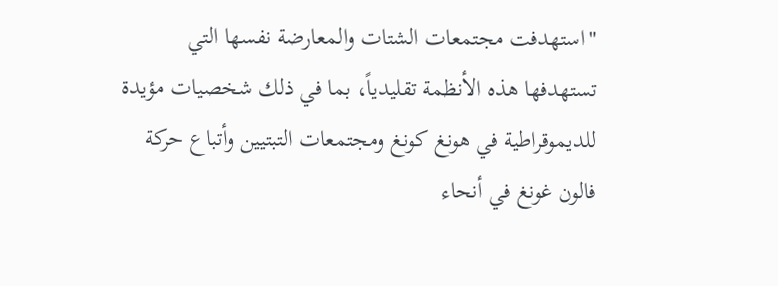"استهدفت مجتمعات الشتات والمعارضة نفسها التي تستهدفها هذه الأنظمة تقليدياً، بما في ذلك شخصيات مؤيدة للديموقراطية في هونغ كونغ ومجتمعات التبتيين وأتباع حركة فالون غونغ في أنحاء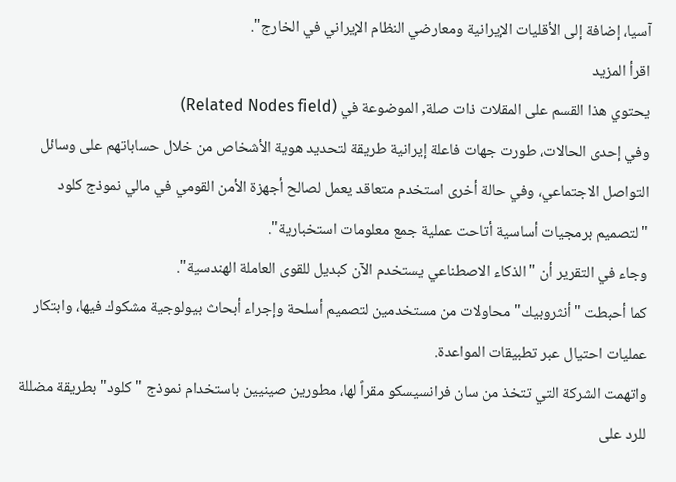آسيا، إضافة إلى الأقليات الإيرانية ومعارضي النظام الإيراني في الخارج".
اقرأ المزيد
يحتوي هذا القسم على المقلات ذات صلة, الموضوعة في (Related Nodes field)
وفي إحدى الحالات، طورت جهات فاعلة إيرانية طريقة لتحديد هوية الأشخاص من خلال حساباتهم على وسائل التواصل الاجتماعي، وفي حالة أخرى استخدم متعاقد يعمل لصالح أجهزة الأمن القومي في مالي نموذج كلود "لتصميم برمجيات أساسية أتاحت عملية جمع معلومات استخبارية".
وجاء في التقرير أن "الذكاء الاصطناعي يستخدم الآن كبديل للقوى العاملة الهندسية".
كما أحبطت "أنثروبيك" محاولات من مستخدمين لتصميم أسلحة وإجراء أبحاث بيولوجية مشكوك فيها، وابتكار عمليات احتيال عبر تطبيقات المواعدة.
واتهمت الشركة التي تتخذ من سان فرانسيسكو مقراً لها، مطورين صينيين باستخدام نموذج "كلود" بطريقة مضللة للرد على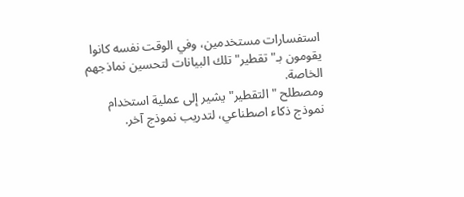استفسارات مستخدمين، وفي الوقت نفسه كانوا يقومون بـ"تقطير" تلك البيانات لتحسين نماذجهم الخاصة.
ومصطلح "التقطير" يشير إلى عملية استخدام نموذج ذكاء اصطناعي، لتدريب نموذج آخر.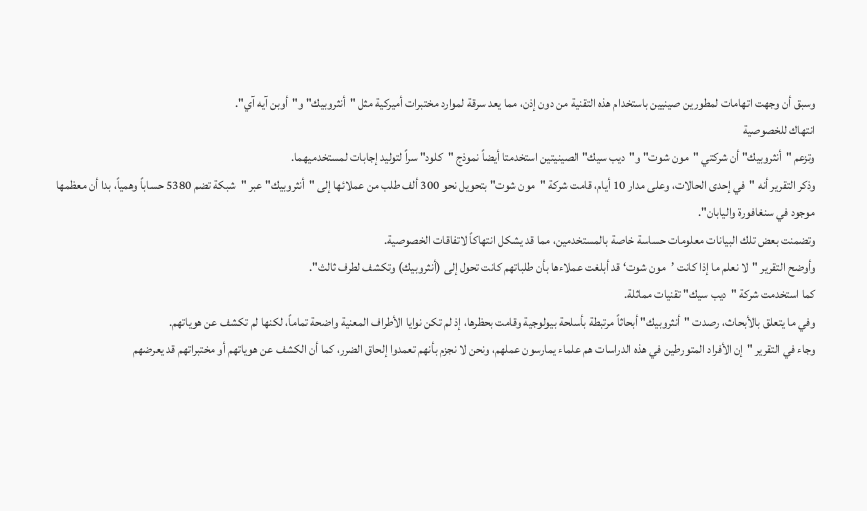وسبق أن وجهت اتهامات لمطورين صينيين باستخدام هذه التقنية من دون إذن، مما يعد سرقة لموارد مختبرات أميركية مثل "أنثروبيك" و"أوبن آيه آي".
انتهاك للخصوصية
وتزعم "أنثروبيك" أن شركتي "مون شوت" و"ديب سيك" الصينيتين استخدمتا أيضاً نموذج "كلود" سراً لتوليد إجابات لمستخدميهما.
وذكر التقرير أنه "في إحدى الحالات، وعلى مدار 10 أيام، قامت شركة "مون شوت" بتحويل نحو 300 ألف طلب من عملائها إلى "أنثروبيك" عبر "شبكة تضم 5380 حساباً وهمياً، بدا أن معظمها موجود في سنغافورة واليابان".
وتضمنت بعض تلك البيانات معلومات حساسة خاصة بالمستخدمين، مما قد يشكل انتهاكاً لاتفاقات الخصوصية.
وأوضح التقرير "لا نعلم ما إذا كانت ’مون شوت‘ قد أبلغت عملاءها بأن طلباتهم كانت تحول إلى (أنثروبيك) وتكشف لطرف ثالث".
كما استخدمت شركة "ديب سيك" تقنيات مماثلة.
وفي ما يتعلق بالأبحاث، رصدت "أنثروبيك" أبحاثاً مرتبطة بأسلحة بيولوجية وقامت بحظرها، إذ لم تكن نوايا الأطراف المعنية واضحة تماماً، لكنها لم تكشف عن هوياتهم.
وجاء في التقرير "إن الأفراد المتورطين في هذه الدراسات هم علماء يمارسون عملهم، ونحن لا نجزم بأنهم تعمدوا إلحاق الضرر، كما أن الكشف عن هوياتهم أو مختبراتهم قد يعرضهم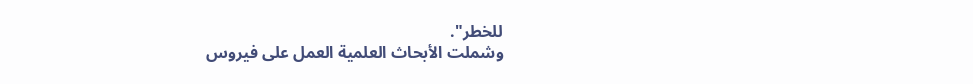للخطر".
وشملت الأبحاث العلمية العمل على فيروس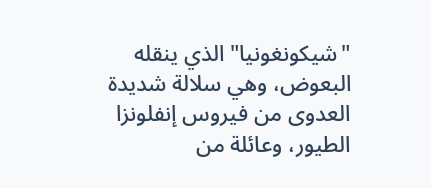"شيكونغونيا" الذي ينقله البعوض، وهي سلالة شديدة العدوى من فيروس إنفلونزا الطيور، وعائلة من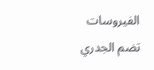الفيروسات تضم الجدري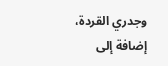وجدري القردة، إضافة إلى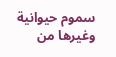سموم حيوانية وغيرها من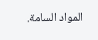المواد السامة.